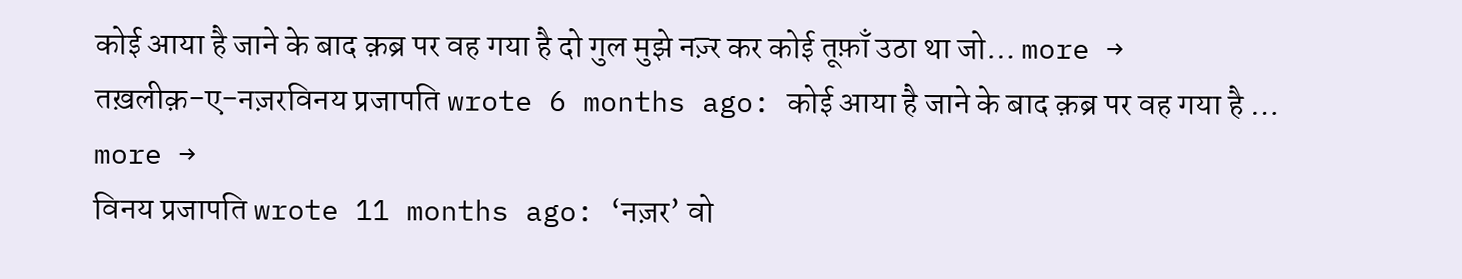कोई आया है जाने के बाद क़ब्र पर वह गया है दो गुल मुझे नज़्र कर कोई तूफ़ाँ उठा था जो… more →
तख़लीक़-ए-नज़रविनय प्रजापति wrote 6 months ago: कोई आया है जाने के बाद क़ब्र पर वह गया है … more →
विनय प्रजापति wrote 11 months ago: ‘नज़र’ वो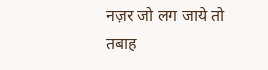नज़र जो लग जाये तो तबाह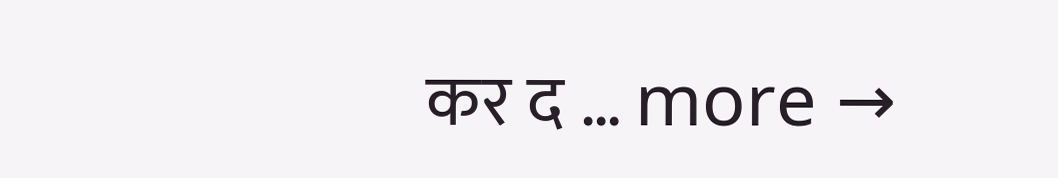कर द … more →